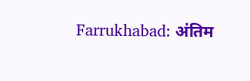Farrukhabad: अंतिम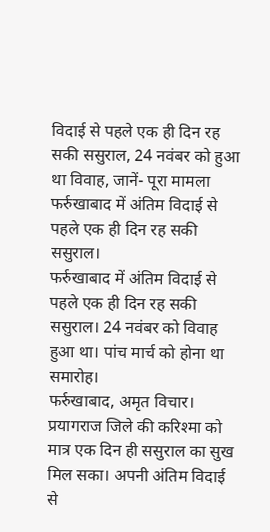विदाई से पहले एक ही दिन रह सकी ससुराल, 24 नवंबर को हुआ था विवाह, जानें- पूरा मामला
फर्रुखाबाद में अंतिम विदाई से पहले एक ही दिन रह सकी ससुराल।
फर्रुखाबाद में अंतिम विदाई से पहले एक ही दिन रह सकी ससुराल। 24 नवंबर को विवाह हुआ था। पांच मार्च को होना था समारोह।
फर्रुखाबाद, अमृत विचार। प्रयागराज जिले की करिश्मा को मात्र एक दिन ही ससुराल का सुख मिल सका। अपनी अंतिम विदाई से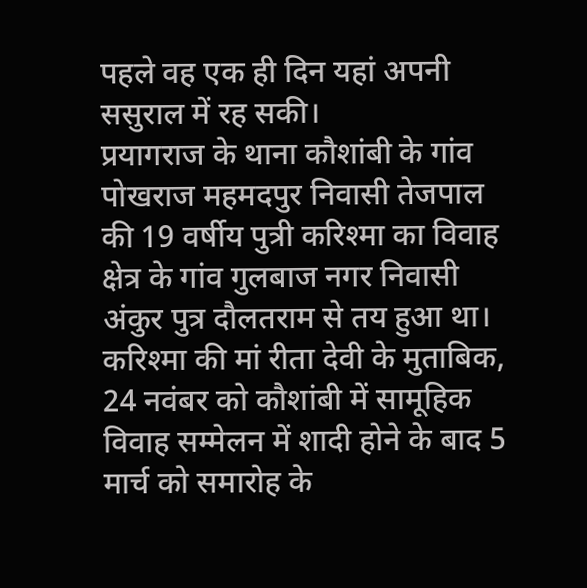पहले वह एक ही दिन यहां अपनी ससुराल में रह सकी।
प्रयागराज के थाना कौशांबी के गांव पोखराज महमदपुर निवासी तेजपाल की 19 वर्षीय पुत्री करिश्मा का विवाह क्षेत्र के गांव गुलबाज नगर निवासी अंकुर पुत्र दौलतराम से तय हुआ था। करिश्मा की मां रीता देवी के मुताबिक, 24 नवंबर को कौशांबी में सामूहिक विवाह सम्मेलन में शादी होने के बाद 5 मार्च को समारोह के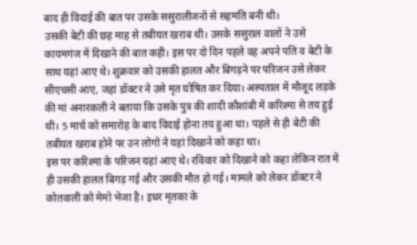बाद ही विदाई की बात पर उसके ससुरालीजनों से सहमति बनी थी।
उसकी बेटी की छह माह से तबीयत खराब थी। उसके ससुराल वालों ने उसे कायमगंज में दिखाने की बात कही। इस पर दो दिन पहले वह अपने पति व बेटी के साथ यहां आए थे। शुक्रवार को उसकी हालत और बिगड़ने पर परिजन उसे लेकर सीएचसी आए, जहां डॉक्टर ने उसे मृत घोषित कर दिया। अस्पताल में मौजूद लड़के की मां अनारकली ने बताया कि उसके पुत्र की शादी कौशांबी में करिश्मा से तय हुई थी। 5 मार्च को समारोह के बाद विदाई होना तय हुआ था। पहले से ही बेटी की तबीयत खराब होने पर उन लोगो ने यहां दिखाने को कहा था।
इस पर करिश्मा के परिजन यहां आए थे। रविवार को दिखाने को कहा लेकिन रात में ही उसकी हालत बिगड़ गई और उसकी मौत हो गई। मामले को लेकर डॉक्टर ने कोतवाली को मेमो भेजा है। इधर मृतका के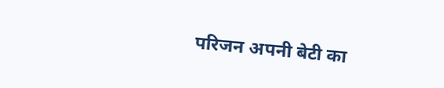परिजन अपनी बेटी का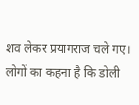शव लेकर प्रयागराज चले गए। लोगों का कहना है कि डोली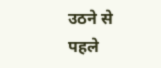उठने से पहले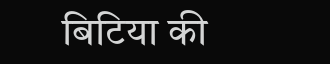बिटिया की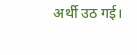अर्थी उठ गई।